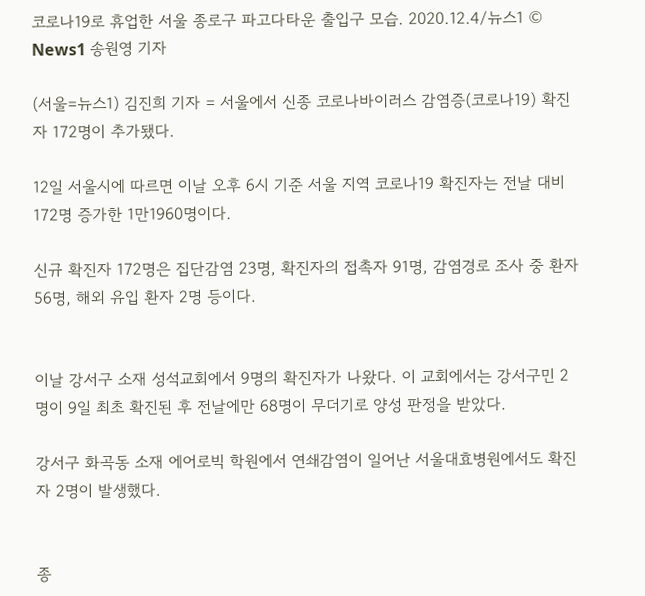코로나19로 휴업한 서울 종로구 파고다타운 출입구 모습. 2020.12.4/뉴스1 © News1 송원영 기자

(서울=뉴스1) 김진희 기자 = 서울에서 신종 코로나바이러스 감염증(코로나19) 확진자 172명이 추가됐다.

12일 서울시에 따르면 이날 오후 6시 기준 서울 지역 코로나19 확진자는 전날 대비 172명 증가한 1만1960명이다.

신규 확진자 172명은 집단감염 23명, 확진자의 접촉자 91명, 감염경로 조사 중 환자 56명, 해외 유입 환자 2명 등이다.


이날 강서구 소재 성석교회에서 9명의 확진자가 나왔다. 이 교회에서는 강서구민 2명이 9일 최초 확진된 후 전날에만 68명이 무더기로 양성 판정을 받았다.

강서구 화곡동 소재 에어로빅 학원에서 연쇄감염이 일어난 서울대효병원에서도 확진자 2명이 발생했다.


종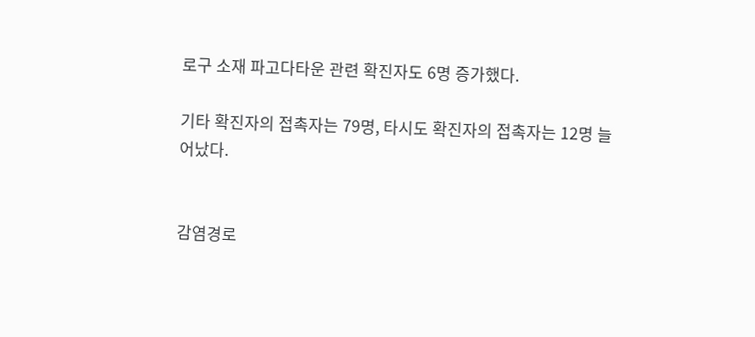로구 소재 파고다타운 관련 확진자도 6명 증가했다.

기타 확진자의 접촉자는 79명, 타시도 확진자의 접촉자는 12명 늘어났다.


감염경로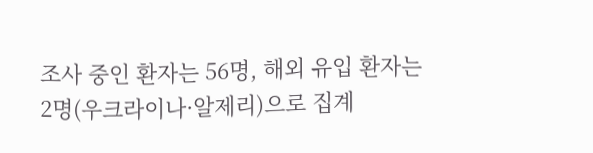조사 중인 환자는 56명, 해외 유입 환자는 2명(우크라이나·알제리)으로 집계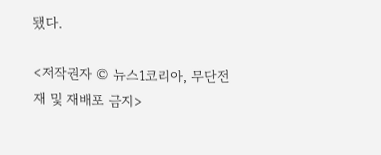됐다.

<저작권자 © 뉴스1코리아, 무단전재 및 재배포 금지>